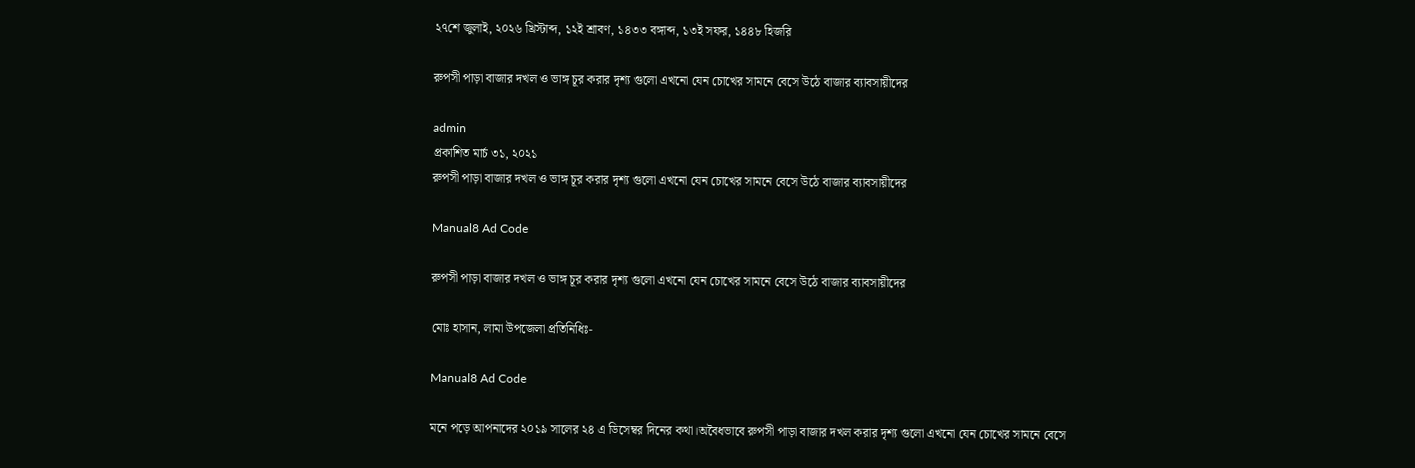২৭শে জুলাই, ২০২৬ খ্রিস্টাব্দ, ১২ই শ্রাবণ, ১৪৩৩ বঙ্গাব্দ, ১৩ই সফর, ১৪৪৮ হিজরি

রুপসী পাড়া বাজার দখল ও ভাঙ্গ চূর করার দৃশ্য গুলো এখনো যেন চোখের সামনে বেসে উঠে বাজার ব্যাবসায়ীদের

admin
প্রকাশিত মার্চ ৩১, ২০২১
রুপসী পাড়া বাজার দখল ও ভাঙ্গ চূর করার দৃশ্য গুলো এখনো যেন চোখের সামনে বেসে উঠে বাজার ব্যাবসায়ীদের

Manual8 Ad Code

রুপসী পাড়া বাজার দখল ও ভাঙ্গ চূর করার দৃশ্য গুলো এখনো যেন চোখের সামনে বেসে উঠে বাজার ব্যাবসায়ীদের

মোঃ হাসান, লামা উপজেলা প্রতিনিধিঃ-

Manual8 Ad Code

মনে পড়ে আপনাদের ২০১৯ সালের ২৪ এ ডিসেম্বর দিনের কথা।অবৈধভাবে রুপসী পাড়া বাজার দখল করার দৃশ্য গুলো এখনো যেন চোখের সামনে বেসে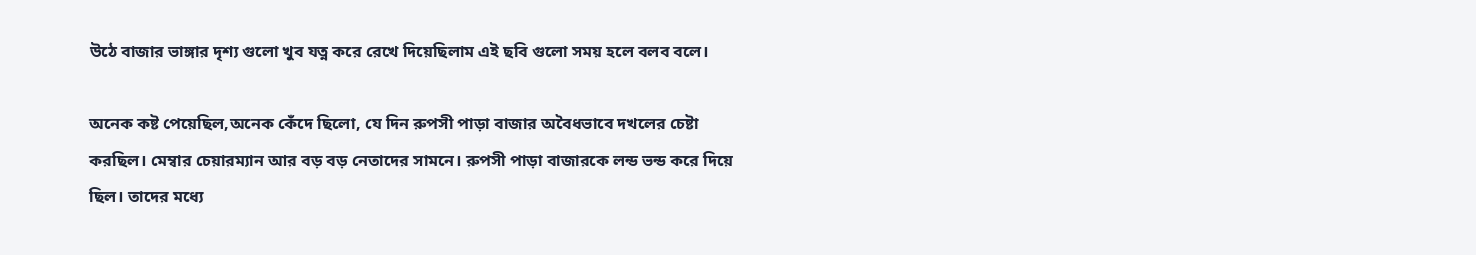উঠে বাজার ভাঙ্গার দৃশ্য গুলো খুব যত্ন করে রেখে দিয়েছিলাম এই ছবি গুলো সময় হলে বলব বলে।

অনেক কষ্ট পেয়েছিল,অনেক কেঁদে ছিলো, যে দিন রুপসী পাড়া বাজার অবৈধভাবে দখলের চেষ্টা করছিল। মেম্বার চেয়ারম্যান আর বড় বড় নেতাদের সামনে। রুপসী পাড়া বাজারকে লন্ড ভন্ড করে দিয়ে ছিল। তাদের মধ্যে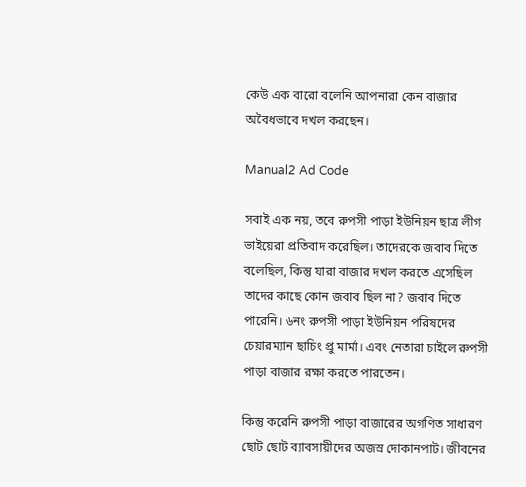কেউ এক বারো বলেনি আপনারা কেন বাজার অবৈধভাবে দখল করছেন।

Manual2 Ad Code

সবাই এক নয়, তবে রুপসী পাড়া ইউনিয়ন ছাত্র লীগ ভাইয়েরা প্রতিবাদ করেছিল। তাদেরকে জবাব দিতে বলেছিল, কিন্তু যারা বাজার দখল করতে এসেছিল তাদের কাছে কোন জবাব ছিল না? জবাব দিতে পারেনি। ৬নং রুপসী পাড়া ইউনিয়ন পরিষদের চেয়ারম্যান ছাচিং প্রু মার্মা। এবং নেতারা চাইলে রুপসী পাড়া বাজার রক্ষা করতে পারতেন।

কিন্তু করেনি রুপসী পাড়া বাজারের অগণিত সাধারণ ছোট ছোট ব্যাবসায়ীদের অজস্র দোকানপাট। জীবনের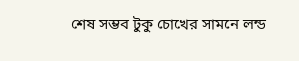শেষ সম্ভব টুকু চোখের সামনে লন্ড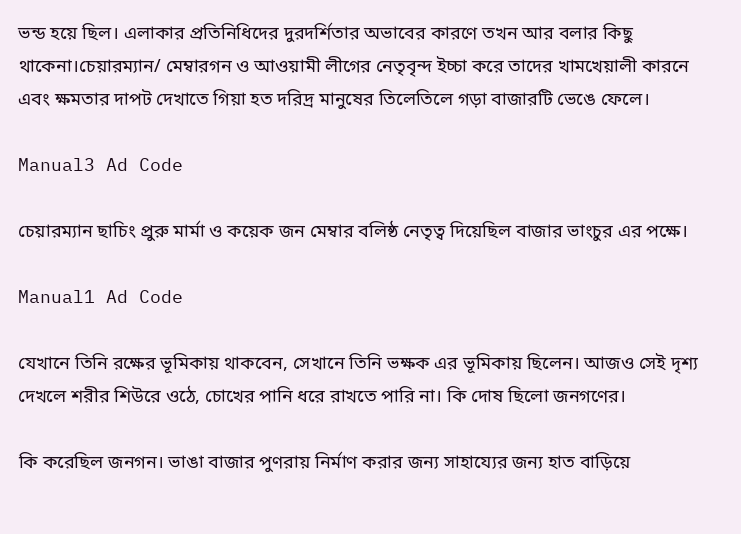ভন্ড হয়ে ছিল। এলাকার প্রতিনিধিদের দুরদর্শিতার অভাবের কারণে তখন আর বলার কিছু থাকেনা।চেয়ারম্যান/ মেম্বারগন ও আওয়ামী লীগের নেতৃবৃন্দ ইচ্চা করে তাদের খামখেয়ালী কারনে এবং ক্ষমতার দাপট দেখাতে গিয়া হত দরিদ্র মানুষের তিলেতিলে গড়া বাজারটি ভেঙে ফেলে।

Manual3 Ad Code

চেয়ারম্যান ছাচিং প্রুরু মার্মা ও কয়েক জন মেম্বার বলিষ্ঠ নেতৃত্ব দিয়েছিল বাজার ভাংচুর এর পক্ষে।

Manual1 Ad Code

যেখানে তিনি রক্ষের ভূমিকায় থাকবেন, সেখানে তিনি ভক্ষক এর ভূমিকায় ছিলেন। আজও সেই দৃশ্য দেখলে শরীর শিউরে ওঠে, চোখের পানি ধরে রাখতে পারি না। কি দোষ ছিলো জনগণের।

কি করেছিল জনগন। ভাঙা বাজার পুণরায় নির্মাণ করার জন্য সাহায্যের জন্য হাত বাড়িয়ে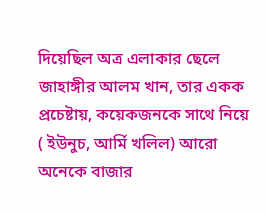দিয়েছিল অত্র এলাকার ছেলে জাহাঙ্গীর আলম খান, তার একক প্রচেষ্টায়, কয়েকজনকে সাথে নিয়ে ( ইউনুচ, আর্মি খলিল) আরো অনেকে বাজার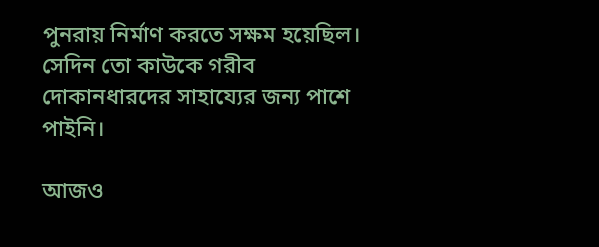পুনরায় নির্মাণ করতে সক্ষম হয়েছিল। সেদিন তো কাউকে গরীব দোকানধারদের সাহায্যের জন্য পাশে পাইনি।

আজও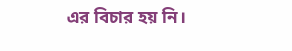এর বিচার হয় নি।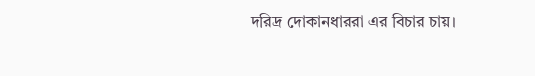দরিদ্র দোকানধাররা এর বিচার চায়।